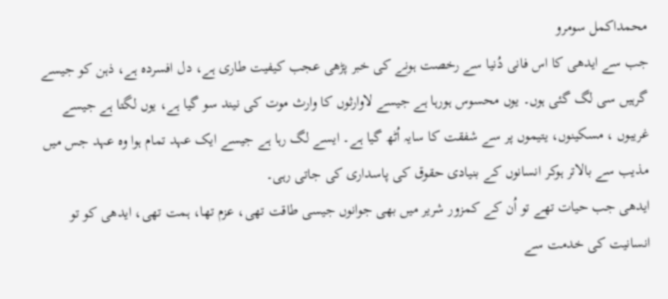محمداکمل سومرو
جب سے ایدھی کا اس فانی دُنیا سے رخصت ہونے کی خبر پڑھی عجب کیفیت طاری ہے، دل افسردہ ہے، ذہن کو جیسے گرہیں سی لگ گئی ہوں۔ یوں محسوس ہورہا ہے جیسے لاوارثوں کا وارث موت کی نیند سو گیا ہے، یوں لگتا ہے جیسے غریبوں ، مسکینوں، یتیموں پر سے شفقت کا سایہ اُٹھ گیا ہے۔ ایسے لگ رہا ہے جیسے ایک عہد تمام ہوا وہ عہد جس میں مذیب سے بالاتر ہوکر انسانوں کے بنیادی حقوق کی پاسداری کی جاتی رہی۔
ایدھی جب حیات تھے تو اُن کے کمزور شریر میں بھی جوانوں جیسی طاقت تھی، عزم تھا، ہمت تھی، ایدھی کو تو انسانیت کی خدمت سے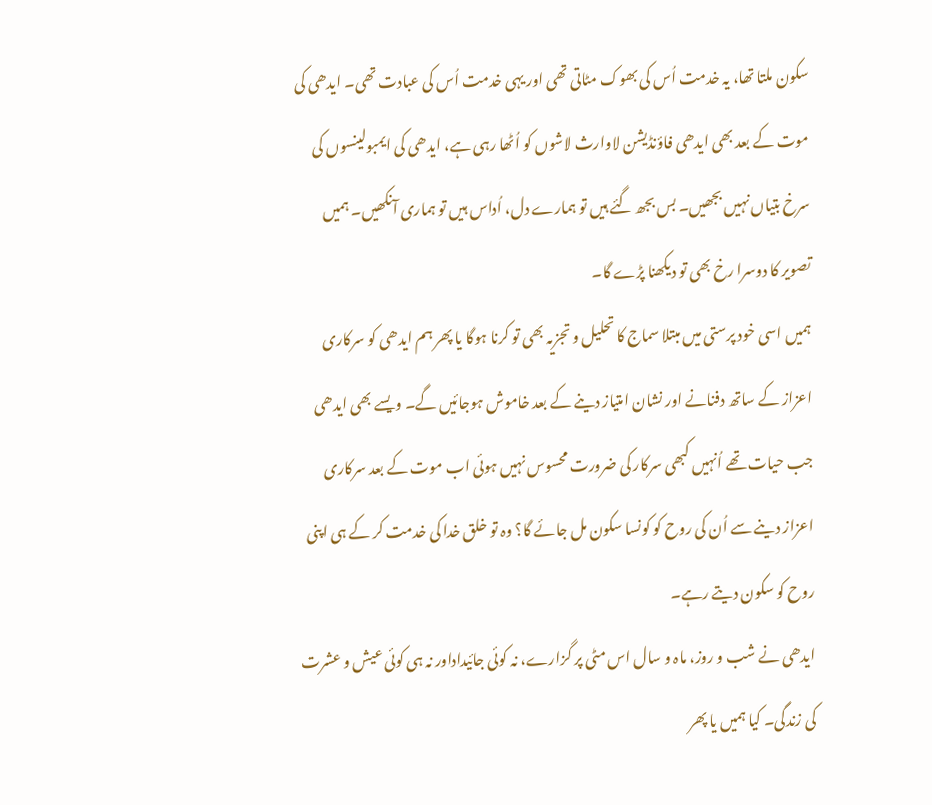سکون ملتا تھا، یہ خدمت اُس کی بھوک مٹاتی تھی اور یہی خدمت اُس کی عبادت تھی۔ ایدھی کی موت کے بعد بھی ایدھی فاؤنڈیشن لاوارث لاشوں کو اُٹھا رہی ہے، ایدھی کی ایمبولینسوں کی سرخ بتیاں نہیں بجھیں۔ بس بجھ گئے ہیں تو ہمارے دل، اُداس ہیں تو ہماری آنکھیں۔ ہمیں تصویر کا دوسرا رخ بھی تو دیکھنا پڑے گا۔
ہمیں اسی خود پرستی میں مبتلا سماج کا تحلیل و تجزیہ بھی تو کرنا ہوگا یا پھر ہم ایدھی کو سرکاری اعزاز کے ساتھ دفنانے اور نشان امتیاز دینے کے بعد خاموش ہوجائیں گے۔ ویسے بھی ایدھی جب حیات تھے اُنہیں کبھی سرکار کی ضرورت محسوس نہیں ہوئی اب موت کے بعد سرکاری اعزاز دینے سے اُن کی روح کو کونسا سکون مل جائے گا؟ وہ تو خلق خدا کی خدمت کر کے ہی اپنی روح کو سکون دیتے رہے۔
ایدھی نے شب و روز، ماہ و سال اس مٹی پر گزارے، نہ کوئی جائیداداور نہ ہی کوئی عیش و عشرت کی زندگی۔ کیا ہمیں یا پھر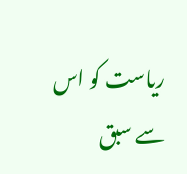ریاست کو اس سے سبق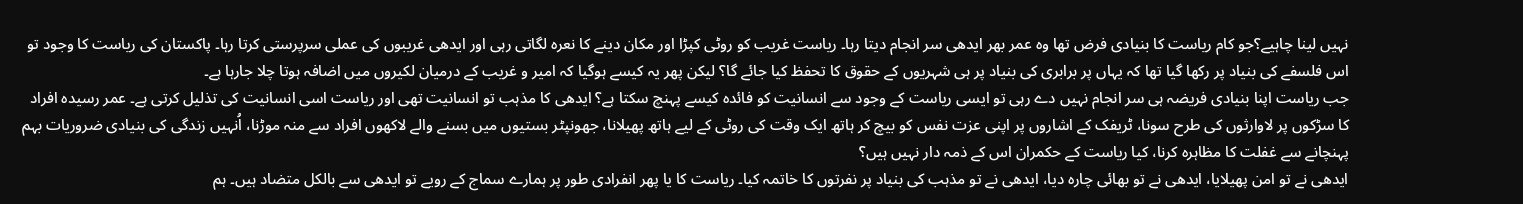نہیں لینا چاہیے؟جو کام ریاست کا بنیادی فرض تھا وہ عمر بھر ایدھی سر انجام دیتا رہا۔ ریاست غریب کو روٹی کپڑا اور مکان دینے کا نعرہ لگاتی رہی اور ایدھی غریبوں کی عملی سرپرستی کرتا رہا۔ پاکستان کی ریاست کا وجود تو اس فلسفے کی بنیاد پر رکھا گیا تھا کہ یہاں پر برابری کی بنیاد پر ہی شہریوں کے حقوق کا تحفظ کیا جائے گا؟ لیکن پھر یہ کیسے ہوگیا کہ امیر و غریب کے درمیان لکیروں میں اضافہ ہوتا چلا جارہا ہے۔
جب ریاست اپنا بنیادی فریضہ ہی سر انجام نہیں دے رہی تو ایسی ریاست کے وجود سے انسانیت کو فائدہ کیسے پہنچ سکتا ہے؟ ایدھی کا مذہب تو انسانیت تھی اور ریاست اسی انسانیت کی تذلیل کرتی ہے۔ عمر رسیدہ افراد کا سڑکوں پر لاوارثوں کی طرح سونا، ٹریفک کے اشاروں پر اپنی عزت نفس کو بیچ کر ہاتھ ایک وقت کی روٹی کے لیے ہاتھ پھیلانا، جھونپٹر بستیوں میں بسنے والے لاکھوں افراد سے منہ موڑنا، اُنہیں زندگی کی بنیادی ضروریات بہم پہنچانے سے غفلت کا مظاہرہ کرنا، کیا ریاست کے حکمران اس کے ذمہ دار نہیں ہیں؟
ایدھی نے تو امن پھیلایا، ایدھی نے تو بھائی چارہ دیا، ایدھی نے تو مذہب کی بنیاد پر نفرتوں کا خاتمہ کیا۔ ریاست کا یا پھر انفرادی طور پر ہمارے سماج کے رویے تو ایدھی سے بالکل متضاد ہیں۔ ہم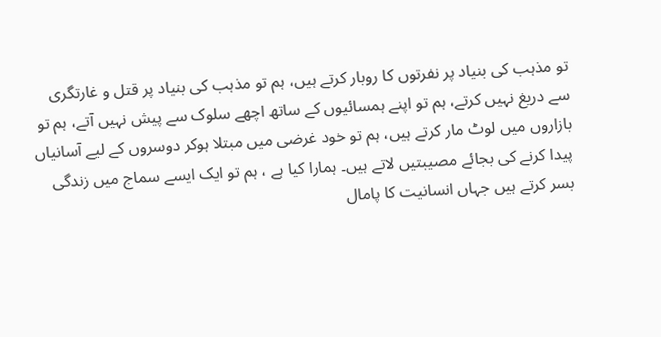تو مذہب کی بنیاد پر نفرتوں کا روبار کرتے ہیں، ہم تو مذہب کی بنیاد پر قتل و غارتگری سے دریغ نہیں کرتے، ہم تو اپنے ہمسائیوں کے ساتھ اچھے سلوک سے پیش نہیں آتے، ہم تو بازاروں میں لوٹ مار کرتے ہیں، ہم تو خود غرضی میں مبتلا ہوکر دوسروں کے لیے آسانیاں پیدا کرنے کی بجائے مصیبتیں لاتے ہیں۔ ہمارا کیا ہے ، ہم تو ایک ایسے سماج میں زندگی بسر کرتے ہیں جہاں انسانیت کا پامال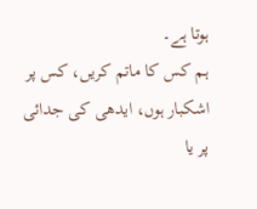ہوتا ہے۔
ہم کس کا ماتم کریں، کس پر اشکبار ہوں، ایدھی کی جدائی پر یا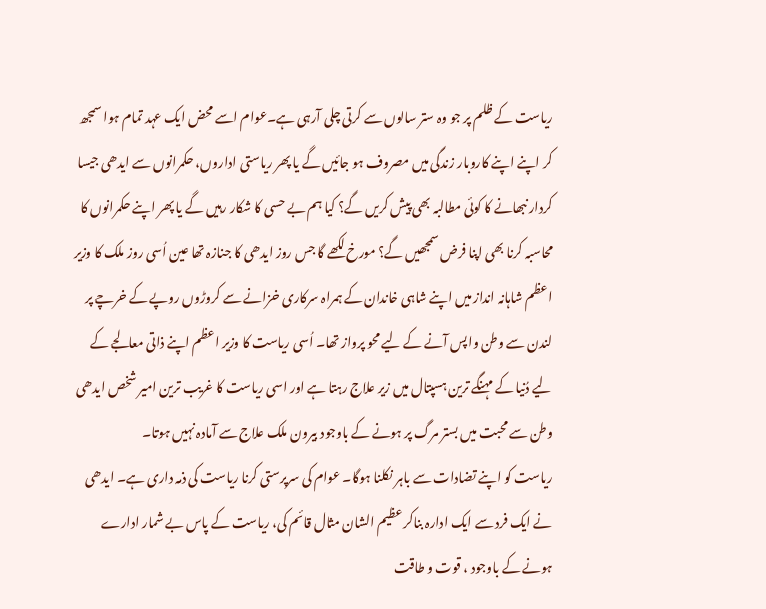ریاست کے ظلم پر جو وہ ستر سالوں سے کرتی چلی آرہی ہے۔عوام اسے محض ایک عہد تمام ہوا سمجھ کر اپنے اپنے کاروبار زندگی میں مصروف ہو جائیں گے یا پھر ریاستی اداروں، حکمرانوں سے ایدھی جیسا کردار نبھانے کا کوئی مطالبہ بھی پیش کریں گے؟ کیا ہم بے حسی کا شکار رہیں گے یا پھر اپنے حکمرانوں کا محاسبہ کرنا بھی اپنا فرض سمجھیں گے؟ مورخ لکھے گا جس روز ایدھی کا جنازہ تھا عین اُسی روز ملک کا وزیر اعظم شاہانہ انداز میں اپنے شاہی خاندان کے ہمراہ سرکاری خزانے سے کروڑوں روپے کے خرچے پر لندن سے وطن واپس آنے کے لیے محو پرواز تھا۔ اُسی ریاست کا وزیر اعظم اپنے ذاتی معالجے کے لیے دُنیا کے مہنگے ترین ہسپتال میں زیر علاج رہتا ہے اور اسی ریاست کا غریب ترین امیر شخص ایدھی وطن سے محبت میں بستر مرگ پر ہونے کے باوجود بیرون ملک علاج سے آمادہ نہیں ہوتا۔
ریاست کو اپنے تضادات سے باہر نکلنا ہوگا۔ عوام کی سرپرستی کرنا ریاست کی ذمہ داری ہے۔ ایدھی نے ایک فرد سے ایک ادارہ بناکر عظیم الشان مثال قائم کی، ریاست کے پاس بے شمار ادارے ہونے کے باوجود ، قوت و طاقت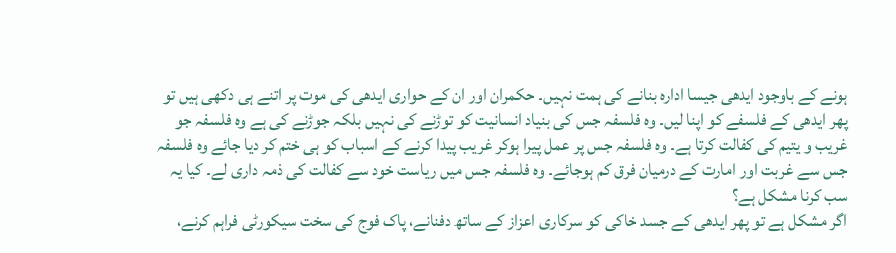ہونے کے باوجود ایدھی جیسا ادارہ بنانے کی ہمت نہیں۔ حکمران اور ان کے حواری ایدھی کی موت پر اتنے ہی دکھی ہیں تو پھر ایدھی کے فلسفے کو اپنا لیں۔ وہ فلسفہ جس کی بنیاد انسانیت کو توڑنے کی نہیں بلکہ جوڑنے کی ہے وہ فلسفہ جو غریب و یتیم کی کفالت کرتا ہے۔ وہ فلسفہ جس پر عمل پیرا ہوکر غریب پیدا کرنے کے اسباب کو ہی ختم کر دیا جائے وہ فلسفہ جس سے غربت اور امارت کے درمیان فرق کم ہوجائے۔ وہ فلسفہ جس میں ریاست خود سے کفالت کی ذمہ داری لے۔ کیا یہ سب کرنا مشکل ہے؟
اگر مشکل ہے تو پھر ایدھی کے جسد خاکی کو سرکاری اعزاز کے ساتھ دفنانے، پاک فوج کی سخت سیکورٹی فراہم کرنے،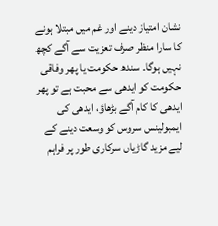نشان امتیاز دینے اور غم میں مبتلا ہونے کا سارا منظر صرف تعزیت سے آگے کچھ نہیں ہوگا۔ سندھ حکومت یا پھر وفاقی حکومت کو ایدھی سے محبت ہے تو پھر ایدھی کا کام آگے بڑھاؤ، ایدھی کی ایمبولینس سروس کو وسعت دینے کے لیے مزید گاڑیاں سرکاری طور پر فراہم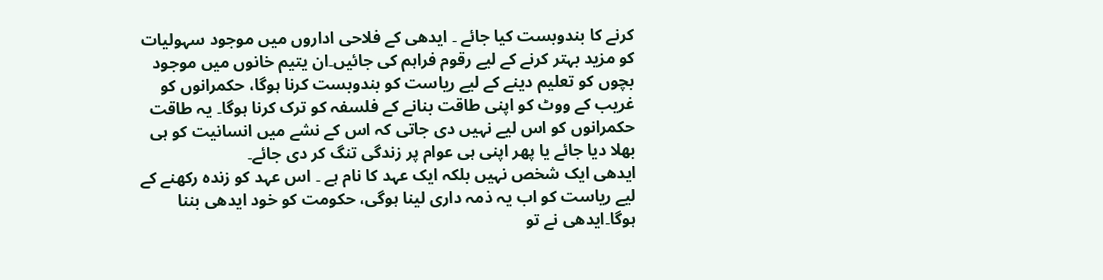کرنے کا بندوبست کیا جائے ۔ ایدھی کے فلاحی اداروں میں موجود سہولیات کو مزید بہتر کرنے کے لیے رقوم فراہم کی جائیں۔ان یتیم خانوں میں موجود بچوں کو تعلیم دینے کے لیے ریاست کو بندوبست کرنا ہوگا، حکمرانوں کو غریب کے ووٹ کو اپنی طاقت بنانے کے فلسفہ کو ترک کرنا ہوگا۔ یہ طاقت حکمرانوں کو اس لیے نہیں دی جاتی کہ اس کے نشے میں انسانیت کو ہی بھلا دیا جائے یا پھر اپنی ہی عوام پر زندگی تنگ کر دی جائے۔
ایدھی ایک شخص نہیں بلکہ ایک عہد کا نام ہے ۔ اس عہد کو زندہ رکھنے کے لیے ریاست کو اب یہ ذمہ داری لینا ہوگی، حکومت کو خود ایدھی بننا ہوگا۔ایدھی نے تو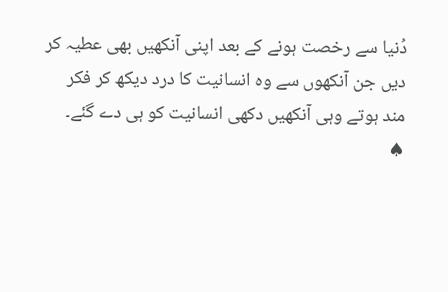دُنیا سے رخصت ہونے کے بعد اپنی آنکھیں بھی عطیہ کر دیں جن آنکھوں سے وہ انسانیت کا درد دیکھ کر فکر مند ہوتے وہی آنکھیں دکھی انسانیت کو ہی دے گئے۔
♠